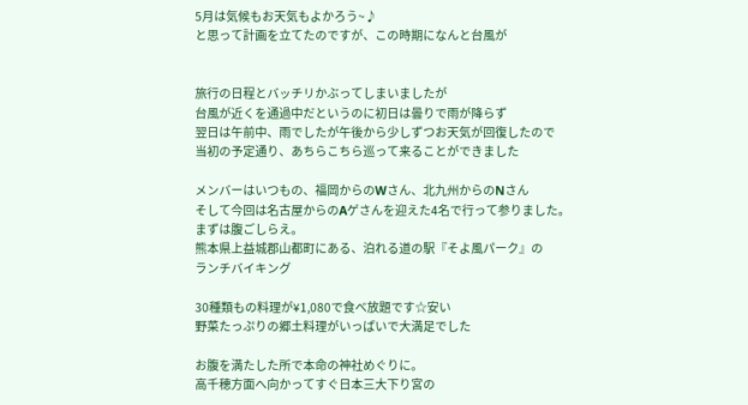5月は気候もお天気もよかろう~♪
と思って計画を立てたのですが、この時期になんと台風が


旅行の日程とバッチリかぶってしまいましたが
台風が近くを通過中だというのに初日は曇りで雨が降らず
翌日は午前中、雨でしたが午後から少しずつお天気が回復したので
当初の予定通り、あちらこちら巡って来ることができました

メンバーはいつもの、福岡からのWさん、北九州からのNさん
そして今回は名古屋からのAゲさんを迎えた4名で行って参りました。
まずは腹ごしらえ。
熊本県上益城郡山都町にある、泊れる道の駅『そよ風パーク』の
ランチバイキング

30種類もの料理が¥1,080で食べ放題です☆安い
野菜たっぷりの郷土料理がいっぱいで大満足でした

お腹を満たした所で本命の神社めぐりに。
高千穂方面へ向かってすぐ日本三大下り宮の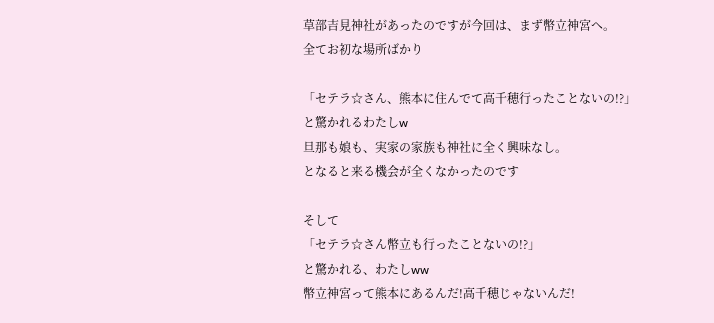草部吉見神社があったのですが今回は、まず幣立神宮へ。
全てお初な場所ばかり

「セテラ☆さん、熊本に住んでて高千穂行ったことないの!?」
と驚かれるわたしw
旦那も娘も、実家の家族も神社に全く興味なし。
となると来る機会が全くなかったのです

そして
「セテラ☆さん幣立も行ったことないの!?」
と驚かれる、わたしww
幣立神宮って熊本にあるんだ!高千穂じゃないんだ!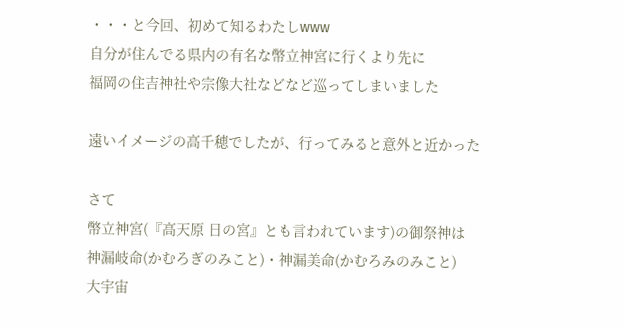・・・と今回、初めて知るわたしwww
自分が住んでる県内の有名な幣立神宮に行くより先に
福岡の住吉神社や宗像大社などなど巡ってしまいました

遠いイメージの高千穂でしたが、行ってみると意外と近かった

さて
幣立神宮(『高天原 日の宮』とも言われています)の御祭神は
神漏岐命(かむろぎのみこと)・神漏美命(かむろみのみこと)
大宇宙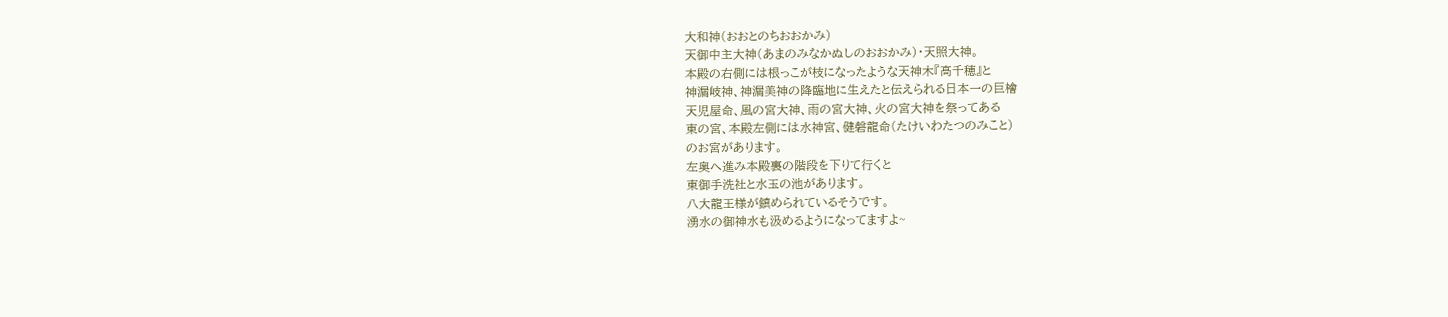大和神(おおとのちおおかみ)
天御中主大神(あまのみなかぬしのおおかみ)・天照大神。
本殿の右側には根っこが枝になったような天神木『高千穂』と
神漏岐神、神漏美神の降臨地に生えたと伝えられる日本一の巨檜
天児屋命、風の宮大神、雨の宮大神、火の宮大神を祭ってある
東の宮、本殿左側には水神宮、健磐龍命(たけいわたつのみこと)
のお宮があります。
左奥へ進み本殿裏の階段を下りて行くと
東御手洗社と水玉の池があります。
八大龍王様が鎮められているそうです。
湧水の御神水も汲めるようになってますよ~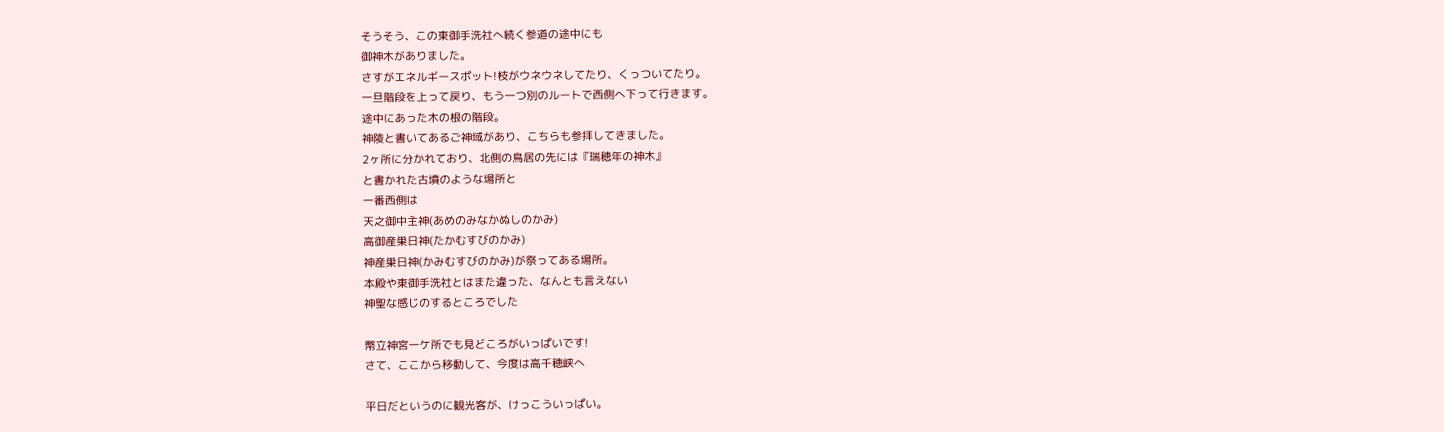そうそう、この東御手洗社へ続く参道の途中にも
御神木がありました。
さすがエネルギースポット!枝がウネウネしてたり、くっついてたり。
一旦階段を上って戻り、もう一つ別のルートで西側へ下って行きます。
途中にあった木の根の階段。
神陵と書いてあるご神域があり、こちらも参拝してきました。
2ヶ所に分かれており、北側の鳥居の先には『瑞穂年の神木』
と書かれた古墳のような場所と
一番西側は
天之御中主神(あめのみなかぬしのかみ)
高御産巣日神(たかむすびのかみ)
神産巣日神(かみむすびのかみ)が祭ってある場所。
本殿や東御手洗社とはまた違った、なんとも言えない
神聖な感じのするところでした

幣立神宮一ケ所でも見どころがいっぱいです!
さて、ここから移動して、今度は高千穂峡へ

平日だというのに観光客が、けっこういっぱい。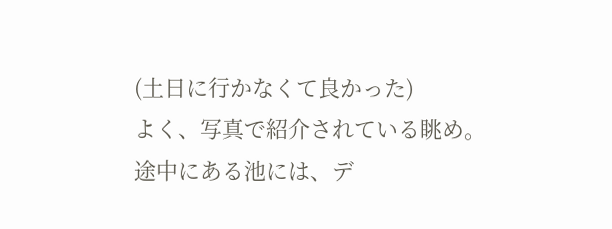(土日に行かなくて良かった)
よく、写真で紹介されている眺め。
途中にある池には、デ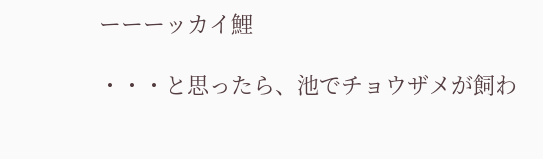ーーーッカイ鯉

・・・と思ったら、池でチョウザメが飼わ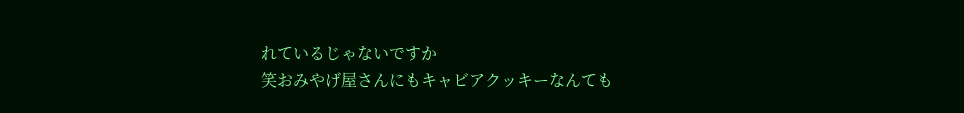れているじゃないですか
笑おみやげ屋さんにもキャビアクッキーなんても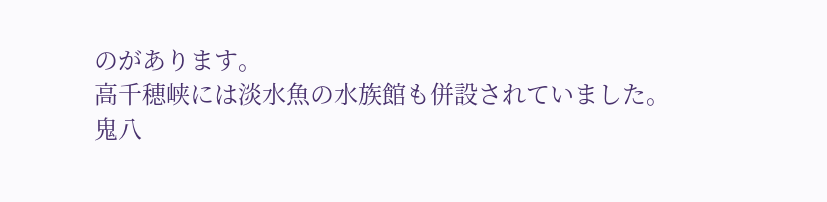のがあります。
高千穂峡には淡水魚の水族館も併設されていました。
鬼八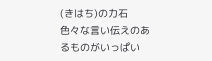(きはち)の力石
色々な言い伝えのあるものがいっぱい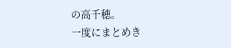の高千穂。
一度にまとめき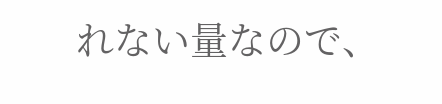れない量なので、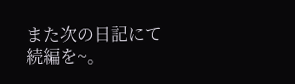また次の日記にて続編を~。